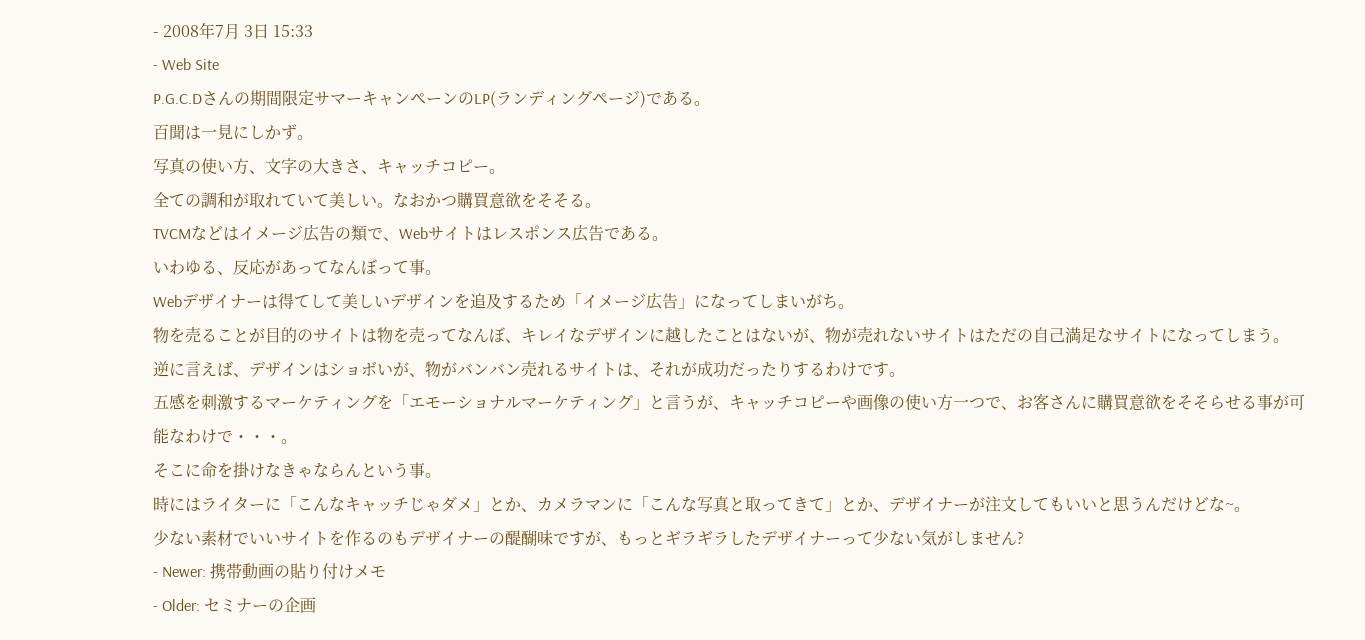- 2008年7月 3日 15:33
- Web Site
P.G.C.Dさんの期間限定サマーキャンペーンのLP(ランディングページ)である。
百聞は一見にしかず。
写真の使い方、文字の大きさ、キャッチコピー。
全ての調和が取れていて美しい。なおかつ購買意欲をそそる。
TVCMなどはイメージ広告の類で、Webサイトはレスポンス広告である。
いわゆる、反応があってなんぼって事。
Webデザイナーは得てして美しいデザインを追及するため「イメージ広告」になってしまいがち。
物を売ることが目的のサイトは物を売ってなんぼ、キレイなデザインに越したことはないが、物が売れないサイトはただの自己満足なサイトになってしまう。
逆に言えば、デザインはショボいが、物がバンバン売れるサイトは、それが成功だったりするわけです。
五感を刺激するマーケティングを「エモーショナルマーケティング」と言うが、キャッチコピーや画像の使い方一つで、お客さんに購買意欲をそそらせる事が可能なわけで・・・。
そこに命を掛けなきゃならんという事。
時にはライターに「こんなキャッチじゃダメ」とか、カメラマンに「こんな写真と取ってきて」とか、デザイナーが注文してもいいと思うんだけどな~。
少ない素材でいいサイトを作るのもデザイナーの醍醐味ですが、もっとギラギラしたデザイナーって少ない気がしません?
- Newer: 携帯動画の貼り付けメモ
- Older: セミナーの企画